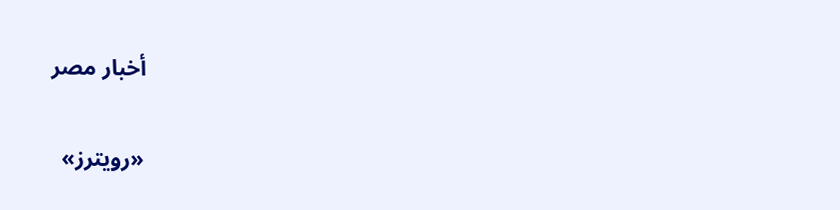أخبار مصر

«رويترز»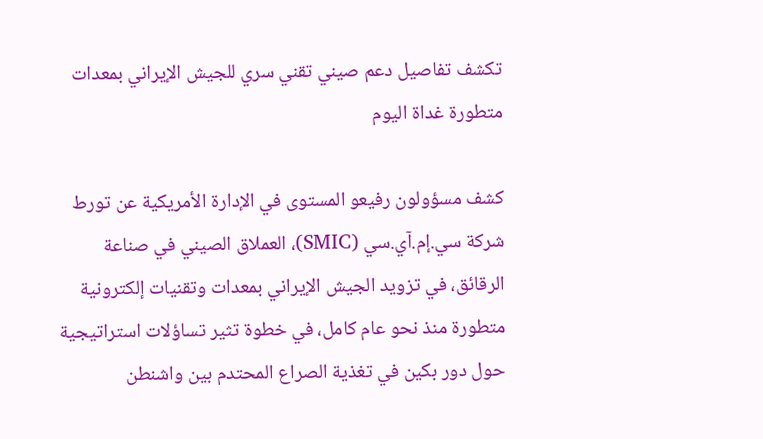تكشف تفاصيل دعم صيني تقني سري للجيش الإيراني بمعدات متطورة غداة اليوم

كشف مسؤولون رفيعو المستوى في الإدارة الأمريكية عن تورط شركة سي.إم.آي.سي (SMIC)، العملاق الصيني في صناعة الرقائق، في تزويد الجيش الإيراني بمعدات وتقنيات إلكترونية متطورة منذ نحو عام كامل، في خطوة تثير تساؤلات استراتيجية حول دور بكين في تغذية الصراع المحتدم بين واشنطن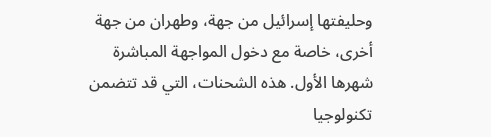وحليفتها إسرائيل من جهة، وطهران من جهة أخرى، خاصة مع دخول المواجهة المباشرة شهرها الأول. هذه الشحنات، التي قد تتضمن تكنولوجيا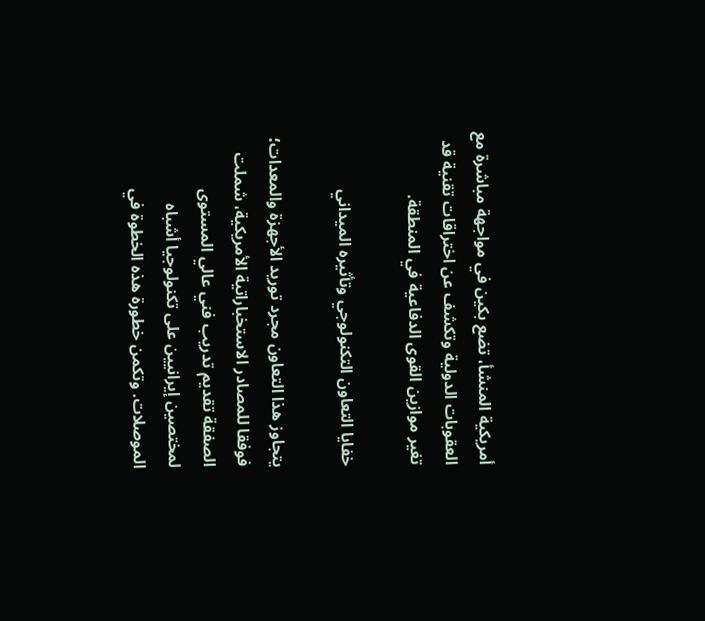أمريكية المنشأ، تضع بكين في مواجهة مباشرة مع العقوبات الدولية وتكشف عن اختراقات تقنية قد تغير موازين القوى الدفاعية في المنطقة.

خفايا التعاون التكنولوجي وتأثيره الميداني

يتجاوز هذا التعاون مجرد توريد الأجهزة والمعدات؛ فوفقا للمصادر الاستخباراتية الأمريكية، شملت الصفقة تقديم تدريب فني عالي المستوى لمختصين إيرانيين على تكنولوجيا أشباه الموصلات. وتكمن خطورة هذه الخطوة في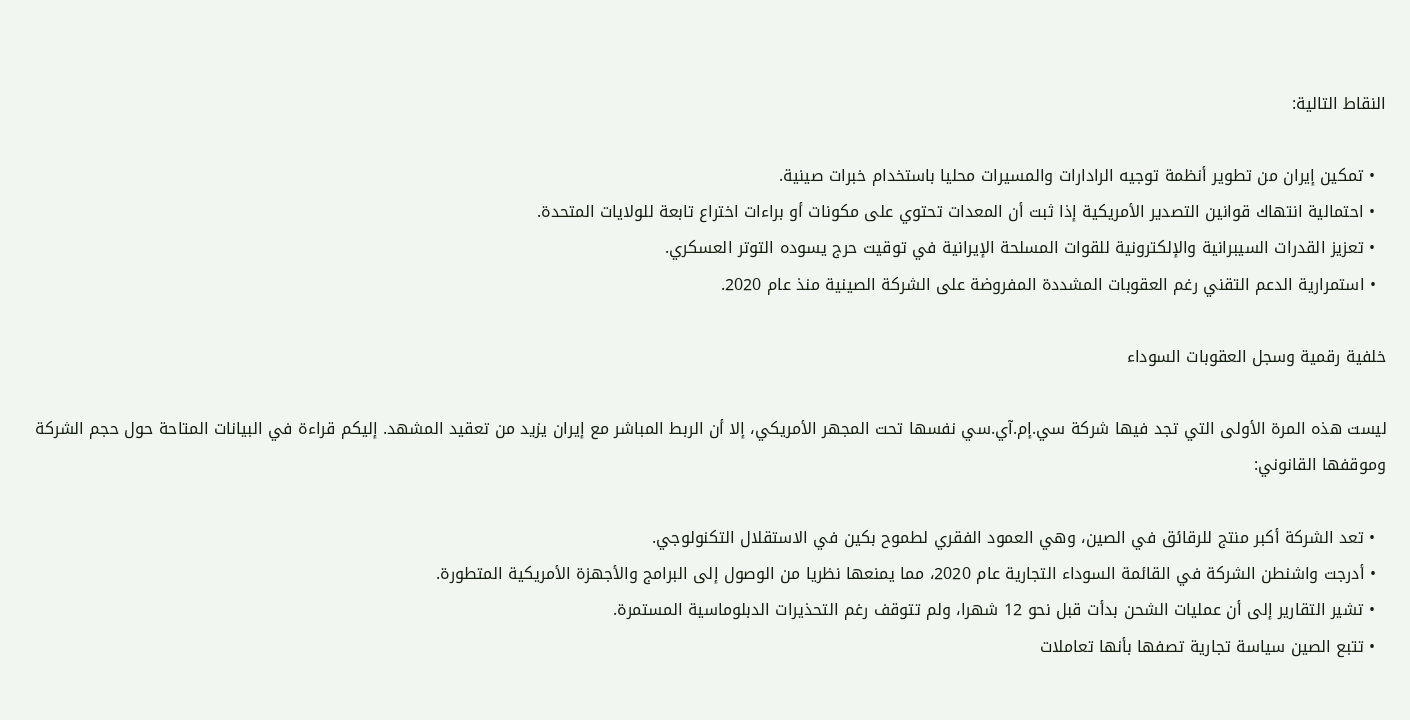النقاط التالية:

  • تمكين إيران من تطوير أنظمة توجيه الرادارات والمسيرات محليا باستخدام خبرات صينية.
  • احتمالية انتهاك قوانين التصدير الأمريكية إذا ثبت أن المعدات تحتوي على مكونات أو براءات اختراع تابعة للولايات المتحدة.
  • تعزيز القدرات السيبرانية والإلكترونية للقوات المسلحة الإيرانية في توقيت حرج يسوده التوتر العسكري.
  • استمرارية الدعم التقني رغم العقوبات المشددة المفروضة على الشركة الصينية منذ عام 2020.

خلفية رقمية وسجل العقوبات السوداء

ليست هذه المرة الأولى التي تجد فيها شركة سي.إم.آي.سي نفسها تحت المجهر الأمريكي، إلا أن الربط المباشر مع إيران يزيد من تعقيد المشهد. إليكم قراءة في البيانات المتاحة حول حجم الشركة وموقفها القانوني:

  • تعد الشركة أكبر منتج للرقائق في الصين، وهي العمود الفقري لطموح بكين في الاستقلال التكنولوجي.
  • أدرجت واشنطن الشركة في القائمة السوداء التجارية عام 2020، مما يمنعها نظريا من الوصول إلى البرامج والأجهزة الأمريكية المتطورة.
  • تشير التقارير إلى أن عمليات الشحن بدأت قبل نحو 12 شهرا، ولم تتوقف رغم التحذيرات الدبلوماسية المستمرة.
  • تتبع الصين سياسة تجارية تصفها بأنها تعاملات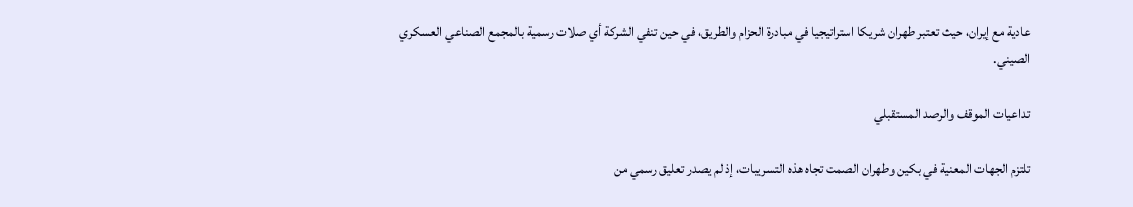عادية مع إيران، حيث تعتبر طهران شريكا استراتيجيا في مبادرة الحزام والطريق، في حين تنفي الشركة أي صلات رسمية بالمجمع الصناعي العسكري الصيني.

تداعيات الموقف والرصد المستقبلي

تلتزم الجهات المعنية في بكين وطهران الصمت تجاه هذه التسريبات، إذ لم يصدر تعليق رسمي من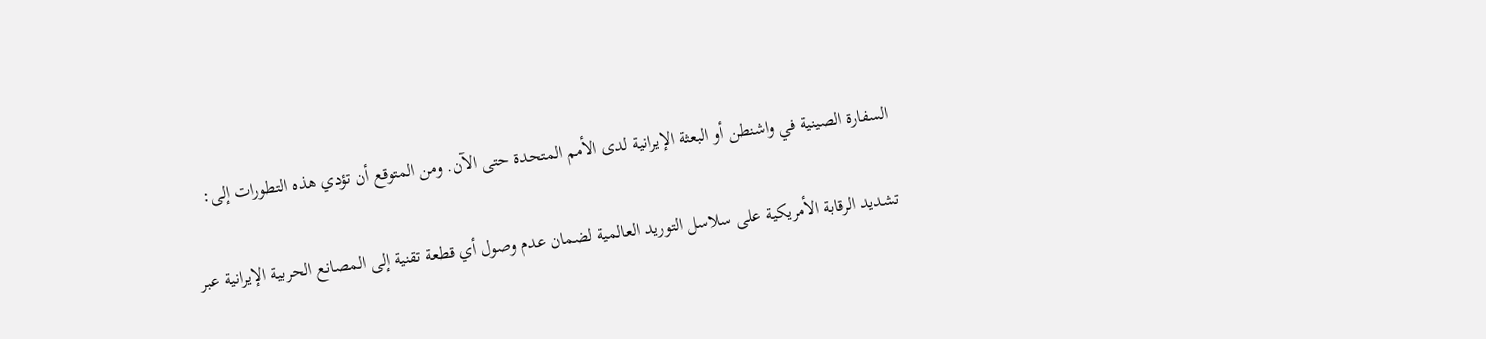السفارة الصينية في واشنطن أو البعثة الإيرانية لدى الأمم المتحدة حتى الآن. ومن المتوقع أن تؤدي هذه التطورات إلى:

تشديد الرقابة الأمريكية على سلاسل التوريد العالمية لضمان عدم وصول أي قطعة تقنية إلى المصانع الحربية الإيرانية عبر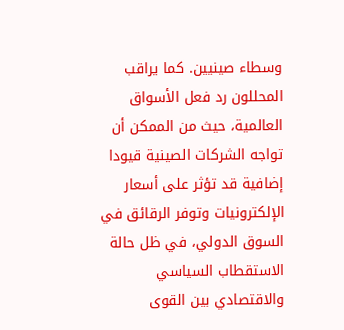وسطاء صينيين. كما يراقب المحللون رد فعل الأسواق العالمية، حيث من الممكن أن تواجه الشركات الصينية قيودا إضافية قد تؤثر على أسعار الإلكترونيات وتوفر الرقائق في السوق الدولي، في ظل حالة الاستقطاب السياسي والاقتصادي بين القوى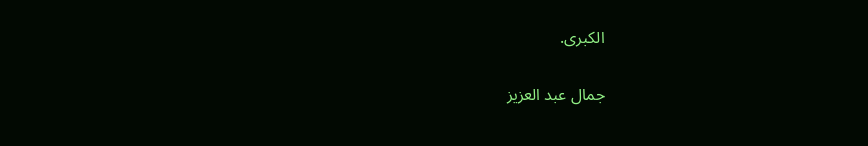الكبرى.

جمال عبد العزيز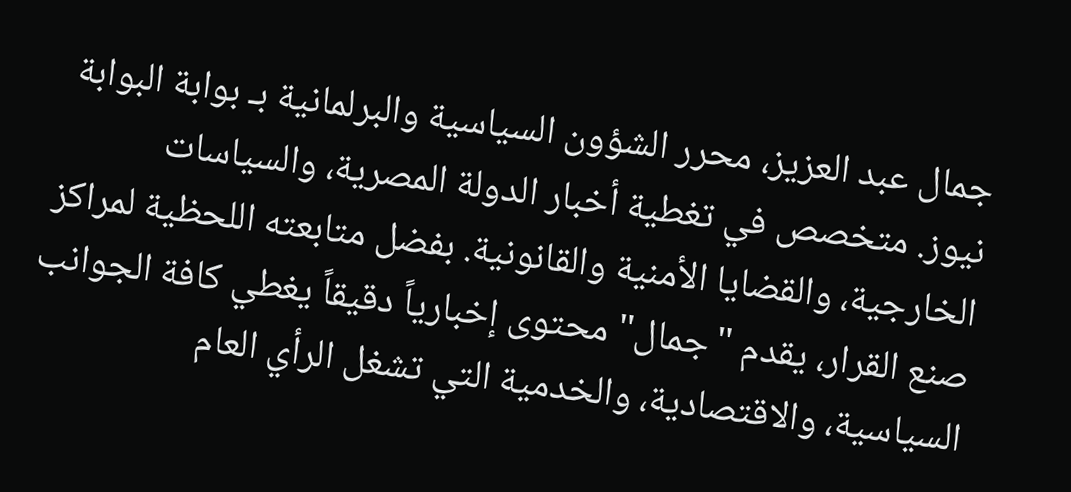جمال عبد العزيز، محرر الشؤون السياسية والبرلمانية بـ بوابة البوابة نيوز. متخصص في تغطية أخبار الدولة المصرية، والسياسات الخارجية، والقضايا الأمنية والقانونية. بفضل متابعته اللحظية لمراكز صنع القرار، يقدم "جمال" محتوى إخبارياً دقيقاً يغطي كافة الجوانب السياسية، والاقتصادية، والخدمية التي تشغل الرأي العام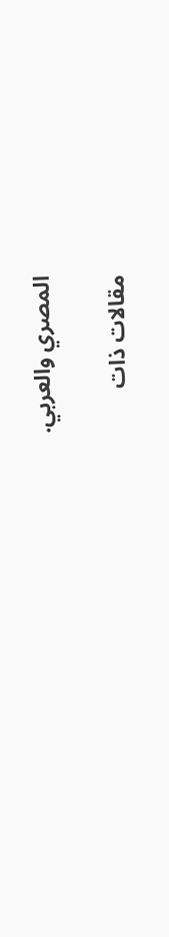المصري والعربي.

مقالات ذات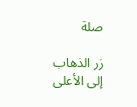صلة

زر الذهاب إلى الأعلى